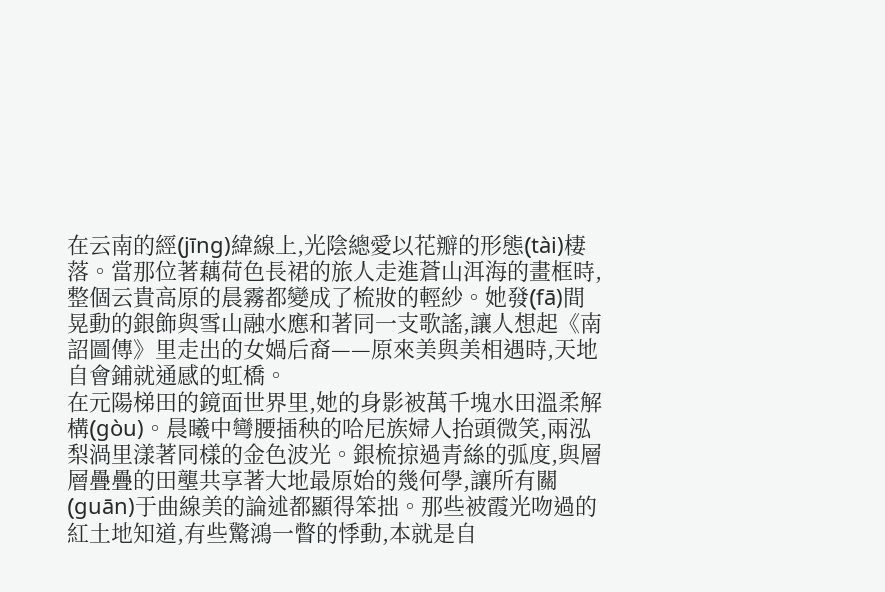在云南的經(jīng)緯線上,光陰總愛以花瓣的形態(tài)棲落。當那位著藕荷色長裙的旅人走進蒼山洱海的畫框時,整個云貴高原的晨霧都變成了梳妝的輕紗。她發(fā)間晃動的銀飾與雪山融水應和著同一支歌謠,讓人想起《南詔圖傳》里走出的女媧后裔——原來美與美相遇時,天地自會鋪就通感的虹橋。
在元陽梯田的鏡面世界里,她的身影被萬千塊水田溫柔解構(gòu)。晨曦中彎腰插秧的哈尼族婦人抬頭微笑,兩泓梨渦里漾著同樣的金色波光。銀梳掠過青絲的弧度,與層層疊疊的田壟共享著大地最原始的幾何學,讓所有關(guān)于曲線美的論述都顯得笨拙。那些被霞光吻過的紅土地知道,有些驚鴻一瞥的悸動,本就是自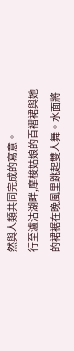然與人類共同完成的寫意。
行至瀘沽湖畔,摩梭姑娘的百褶裙與她的裙裾在晚風里跳起雙人舞。水面將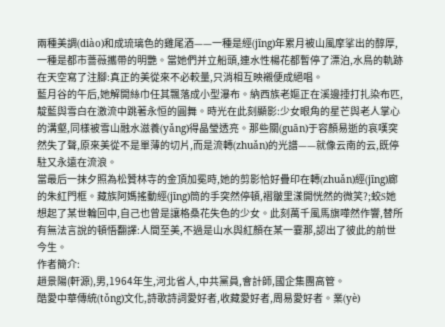兩種美調(diào)和成琉璃色的雞尾酒——一種是經(jīng)年累月被山風摩挲出的醇厚,一種是都市薔薇攜帶的明艷。當她們并立船頭,連水性楊花都暫停了漂泊,水鳥的軌跡在天空寫了注腳:真正的美從來不必較量,只消相互映襯便成絕唱。
藍月谷的午后,她解開絲巾任其飄落成小型瀑布。納西族老嫗正在溪邊捶打扎染布匹,靛藍與雪白在激流中跳著永恒的圓舞。時光在此刻顯影:少女眼角的星芒與老人掌心的溝壑,同樣被雪山融水滋養(yǎng)得晶瑩透亮。那些關(guān)于容顏易逝的哀嘆突然失了聲,原來美從不是單薄的切片,而是流轉(zhuǎn)的光譜——就像云南的云,既停駐又永遠在流浪。
當最后一抹夕照為松贊林寺的金頂加冕時,她的剪影恰好疊印在轉(zhuǎn)經(jīng)廊的朱紅門框。藏族阿媽搖動經(jīng)筒的手突然停頓,褶皺里漾開恍然的微笑?;蛟S她想起了某世輪回中,自己也曾是讓格桑花失色的少女。此刻萬千風馬旗嘩然作響,替所有無法言說的頓悟翻譯:人間至美,不過是山水與紅顏在某一霎那,認出了彼此的前世今生。
作者簡介:
趙景陽(軒源),男,1964年生,河北省人,中共黨員,會計師,國企集團高管。
酷愛中華傳統(tǒng)文化,詩歌詩詞愛好者,收藏愛好者,周易愛好者。業(yè)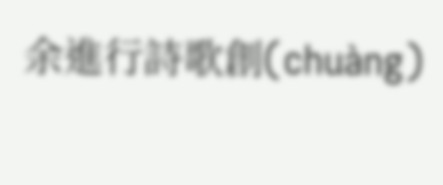余進行詩歌創(chuàng)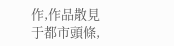作,作品散見于都市頭條,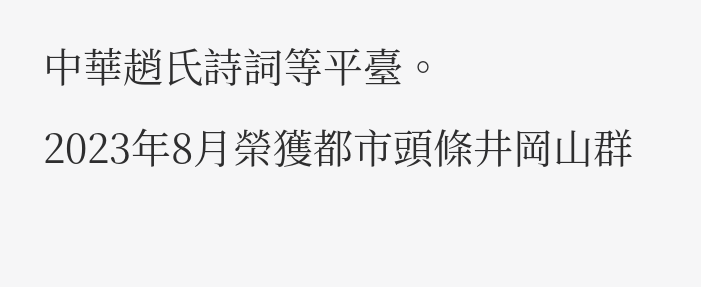中華趙氏詩詞等平臺。
2023年8月榮獲都市頭條井岡山群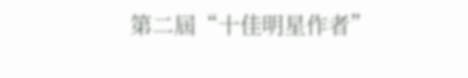第二屆“十佳明星作者”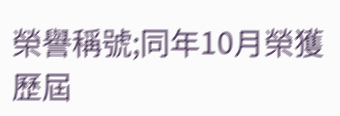榮譽稱號;同年10月榮獲歷屆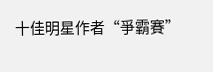十佳明星作者“爭霸賽”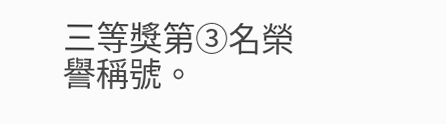三等獎第③名榮譽稱號。